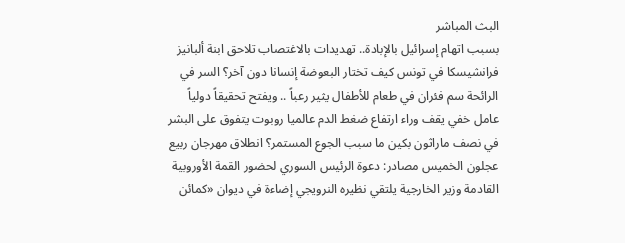البث المباشر
بسبب اتهام إسرائيل بالإبادة.. تهديدات بالاغتصاب تلاحق ابنة ألبانيز فرانشيسكا في تونس كيف تختار البعوضة إنسانا دون آخر؟ السر في الرائحة سم فئران في طعام للأطفال يثير رعباً .. ويفتح تحقيقاً دولياً عامل خفي يقف وراء ارتفاع ضغط الدم عالميا روبوت يتفوق على البشر في نصف ماراثون بكين ما سبب الجوع المستمر؟ انطلاق مهرجان ربيع عجلون الخميس مصادر: دعوة الرئيس السوري لحضور القمة الأوروبية القادمة وزير الخارجية يلتقي نظيره النرويجي إضاءة في ديوان «كمائن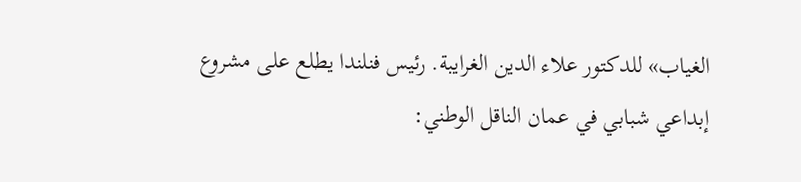الغياب» للدكتور علاء الدين الغرايبة. رئيس فنلندا يطلع على مشروع إبداعي شبابي في عمان الناقل الوطني: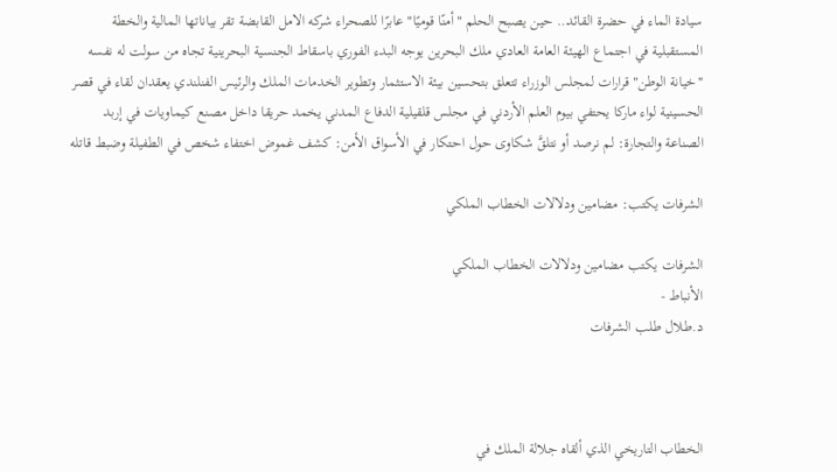سيادة الماء في حضرة القائد.. حين يصبح الحلم "أمنًا قوميًا" عابرًا للصحراء شركه الامل القابضة تقر بياناتها المالية والخطة المستقبلية في اجتماع الهيئة العامة العادي ملك البحرين يوجه البدء الفوري باسقاط الجنسية البحرينية تجاه من سولت له نفسه "خيانة الوطن" قرارات لمجلس الوزراء تتعلق بتحسين بيئة الاستثمار وتطوير الخدمات الملك والرئيس الفنلندي يعقدان لقاء في قصر الحسينية لواء ماركا يحتفي بيوم العلم الأردني في مجلس قلقيلية الدفاع المدني يخمد حريقا داخل مصنع كيماويات في إربد الصناعة والتجارة: لم نرصد أو نتلقَّ شكاوى حول احتكار في الأسواق الأمن: كشف غموض اختفاء شخص في الطفيلة وضبط قاتله

الشرفات يكتب: مضامين ودلالات الخطاب الملكي

الشرفات يكتب مضامين ودلالات الخطاب الملكي
الأنباط -
د.طلال طلب الشرفات



الخطاب التاريخي الذي ألقاه جلالة الملك في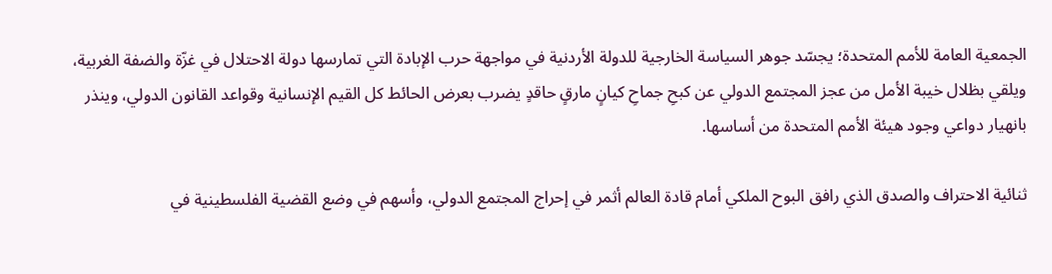الجمعية العامة للأمم المتحدة؛ يجسّد جوهر السياسة الخارجية للدولة الأردنية في مواجهة حرب الإبادة التي تمارسها دولة الاحتلال في غزّة والضفة الغربية، ويلقي بظلال خيبة الأمل من عجز المجتمع الدولي عن كبحِ جماحِ كيانٍ مارقٍ حاقدٍ يضرب بعرض الحائط كل القيم الإنسانية وقواعد القانون الدولي، وينذر بانهيار دواعي وجود هيئة الأمم المتحدة من أساسها.

ثنائية الاحتراف والصدق الذي رافق البوح الملكي أمام قادة العالم أثمر في إحراج المجتمع الدولي، وأسهم في وضع القضية الفلسطينية في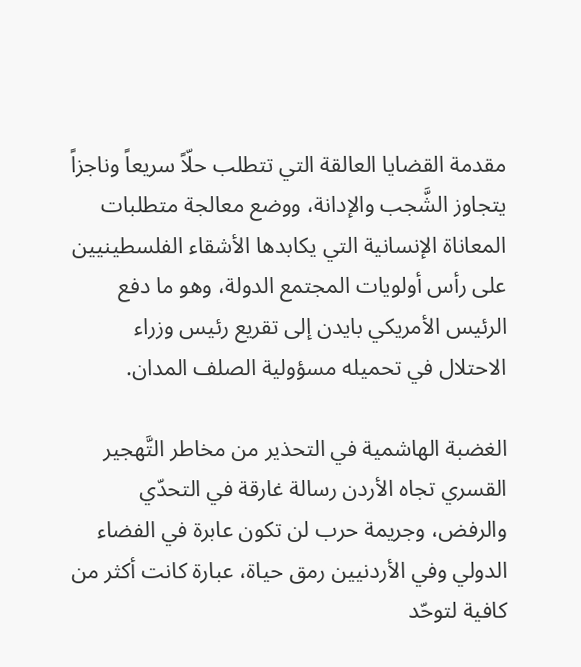مقدمة القضايا العالقة التي تتطلب حلّاً سريعاً وناجزاً يتجاوز الشَّجب والإدانة، ووضع معالجة متطلبات المعاناة الإنسانية التي يكابدها الأشقاء الفلسطينيين على رأس أولويات المجتمع الدولة، وهو ما دفع الرئيس الأمريكي بايدن إلى تقريع رئيس وزراء الاحتلال في تحميله مسؤولية الصلف المدان.

الغضبة الهاشمية في التحذير من مخاطر التَّهجير القسري تجاه الأردن رسالة غارقة في التحدّي والرفض، وجريمة حرب لن تكون عابرة في الفضاء الدولي وفي الأردنيين رمق حياة، عبارة كانت أكثر من كافية لتوحّد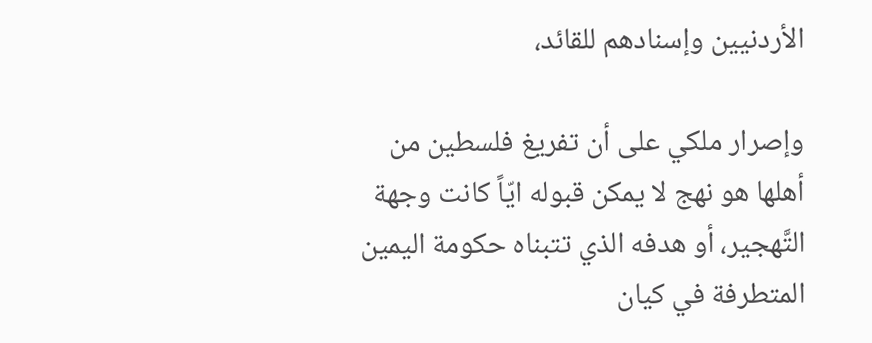الأردنيين وإسنادهم للقائد،

وإصرار ملكي على أن تفريغ فلسطين من أهلها هو نهج لا يمكن قبوله ايّاً كانت وجهة التَّهجير، أو هدفه الذي تتبناه حكومة اليمين المتطرفة في كيان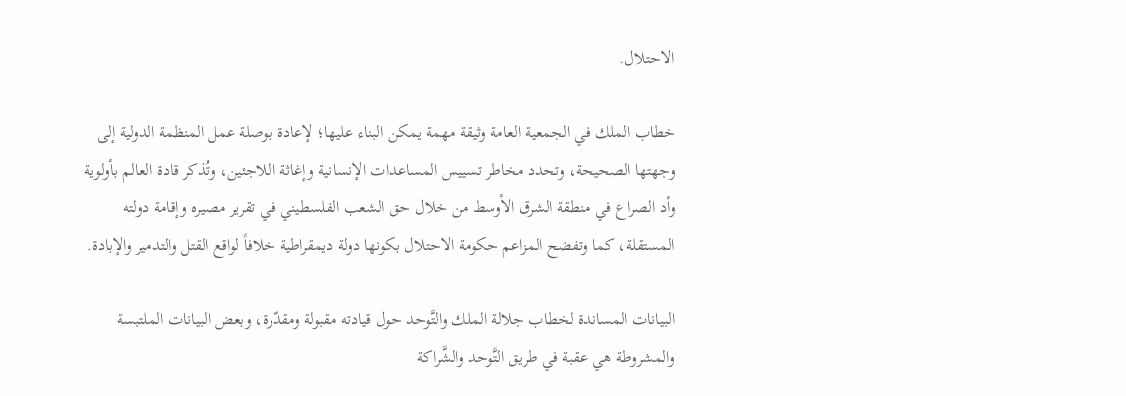الاحتلال.

خطاب الملك في الجمعية العامة وثيقة مهمة يمكن البناء عليها؛ لإعادة بوصلة عمل المنظمة الدولية إلى وجهتها الصحيحة، وتحدد مخاطر تسييس المساعدات الإنسانية وإغاثة اللاجئين، وتُذكر قادة العالم بأولوية وأد الصراع في منطقة الشرق الأوسط من خلال حق الشعب الفلسطيني في تقرير مصيره وإقامة دولته المستقلة، كما وتفضح المزاعم حكومة الاحتلال بكونها دولة ديمقراطية خلافاً لواقع القتل والتدمير والإبادة.

البيانات المساندة لخطاب جلالة الملك والتَّوحد حول قيادته مقبولة ومقدّرة، وبعض البيانات الملتبسة والمشروطة هي عقبة في طريق التَّوحد والشَّراكة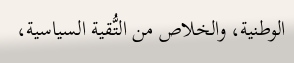الوطنية، والخلاص من التُّقية السياسية،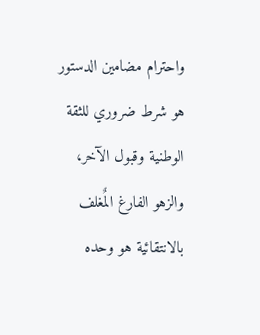واحترام مضامين الدستور هو شرط ضروري للثقة الوطنية وقبول الآخر، والزهو الفارغ المٌغلف بالانتقائية هو وحده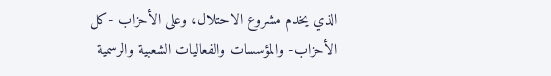الذي يخدم مشروع الاحتلال، وعلى الأحزاب -كل الأحزاب- والمؤسسات والفعاليات الشعبية والرسمية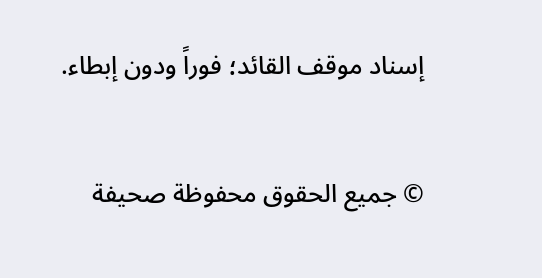إسناد موقف القائد؛ فوراً ودون إبطاء.

© جميع الحقوق محفوظة صحيفة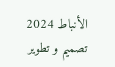الأنباط 2024
تصميم و تطوير